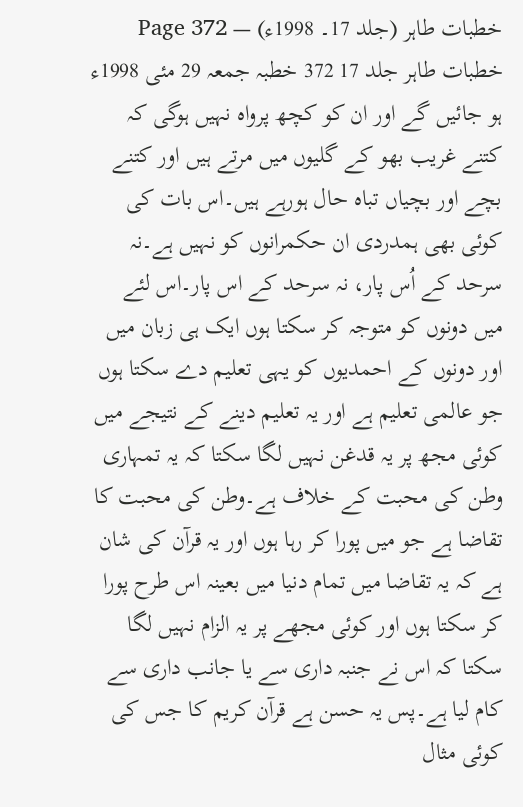خطبات طاہر (جلد 17۔ 1998ء) — Page 372
خطبات طاہر جلد 17 372 خطبہ جمعہ 29 مئی 1998ء ہو جائیں گے اور ان کو کچھ پرواہ نہیں ہوگی کہ کتنے غریب بھو کے گلیوں میں مرتے ہیں اور کتنے بچے اور بچیاں تباہ حال ہورہے ہیں۔اس بات کی کوئی بھی ہمدردی ان حکمرانوں کو نہیں ہے۔نہ سرحد کے اُس پار، نہ سرحد کے اس پار۔اس لئے میں دونوں کو متوجہ کر سکتا ہوں ایک ہی زبان میں اور دونوں کے احمدیوں کو یہی تعلیم دے سکتا ہوں جو عالمی تعلیم ہے اور یہ تعلیم دینے کے نتیجے میں کوئی مجھ پر یہ قدغن نہیں لگا سکتا کہ یہ تمہاری وطن کی محبت کے خلاف ہے۔وطن کی محبت کا تقاضا ہے جو میں پورا کر رہا ہوں اور یہ قرآن کی شان ہے کہ یہ تقاضا میں تمام دنیا میں بعینہ اس طرح پورا کر سکتا ہوں اور کوئی مجھے پر یہ الزام نہیں لگا سکتا کہ اس نے جنبہ داری سے یا جانب داری سے کام لیا ہے۔پس یہ حسن ہے قرآن کریم کا جس کی کوئی مثال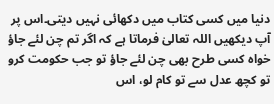دنیا میں کسی کتاب میں دکھائی نہیں دیتی۔اس پر آپ دیکھیں اللہ تعالیٰ فرماتا ہے کہ اگر تم چن لئے جاؤ خواہ کسی طرح بھی چن لئے جاؤ تو جب حکومت کرو تو کچھ عدل سے تو کام لو، اس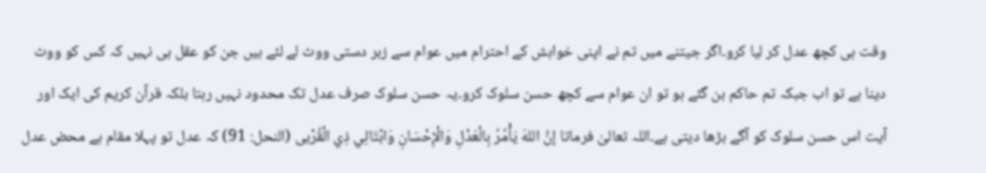وقت ہی کچھ عدل کر لیا کرو۔اگر جیتنے میں تم نے اپنی خواہش کے احترام میں عوام سے زبر دستی ووٹ لے لئے ہیں جن کو عقل ہی نہیں کہ کس کو ووٹ دینا ہے تو اب جبکہ تم حاکم بن گئے ہو تو ان عوام سے کچھ حسن سلوک کرو۔یہ حسن سلوک صرف عدل تک محدود نہیں رہتا بلکہ قرآن کریم کی ایک اور آیت اس حسن سلوک کو آگے بڑھا دیتی ہے۔اللہ تعالیٰ فرماتا إنَّ اللهَ يَأْمُرُ بِالْعَدْلِ وَالْإِحْسَانِ وَابْتَائِي ذِي الْقُرْبى (النحل: 91) کہ عدل تو پہلا مقام ہے محض عدل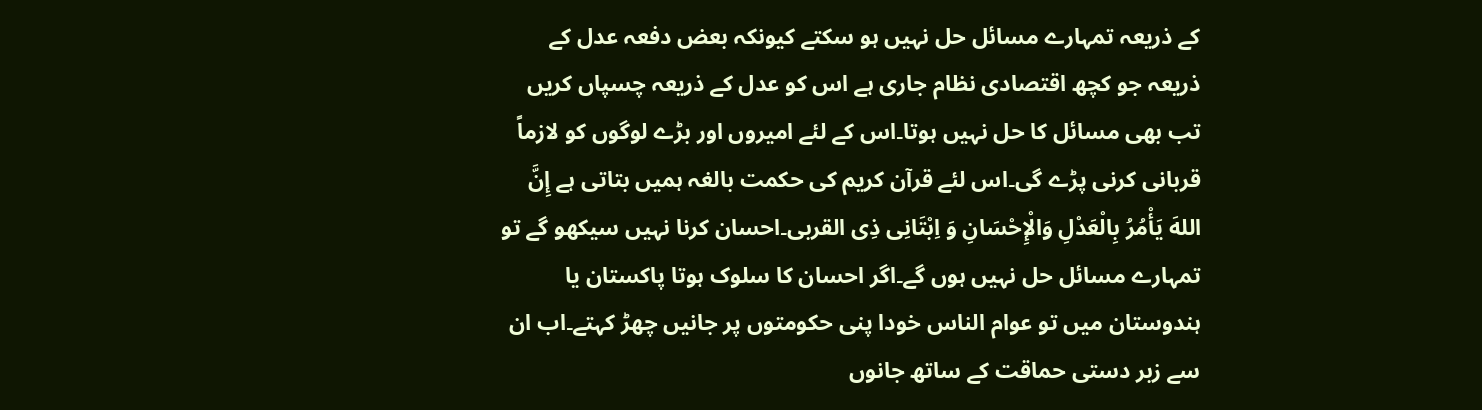کے ذریعہ تمہارے مسائل حل نہیں ہو سکتے کیونکہ بعض دفعہ عدل کے ذریعہ جو کچھ اقتصادی نظام جاری ہے اس کو عدل کے ذریعہ چسپاں کریں تب بھی مسائل کا حل نہیں ہوتا۔اس کے لئے امیروں اور بڑے لوگوں کو لازماً قربانی کرنی پڑے گی۔اس لئے قرآن کریم کی حکمت بالغہ ہمیں بتاتی ہے إِنَّ اللهَ يَأْمُرُ بِالْعَدْلِ وَالْإِحْسَانِ وَ اِبْتَانِى ذِى القربی۔احسان کرنا نہیں سیکھو گے تو تمہارے مسائل حل نہیں ہوں گے۔اگر احسان کا سلوک ہوتا پاکستان یا ہندوستان میں تو عوام الناس خودا پنی حکومتوں پر جانیں چھڑ کہتے۔اب ان سے زبر دستی حماقت کے ساتھ جانوں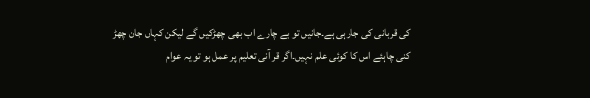کی قربانی کی جارہی ہے۔جانیں تو بے چارے اب بھی چھڑکیں گے لیکن کہاں جان چھڑ کنی چاہئے اس کا کوئی علم نہیں۔اگر قر آنی تعلیم پر عمل ہو تو یہ عوام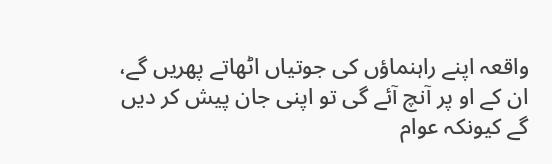واقعہ اپنے راہنماؤں کی جوتیاں اٹھاتے پھریں گے، ان کے او پر آنچ آئے گی تو اپنی جان پیش کر دیں گے کیونکہ عوام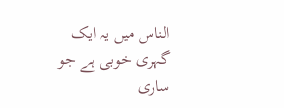الناس میں یہ ایک گہری خوبی ہے جو ساری